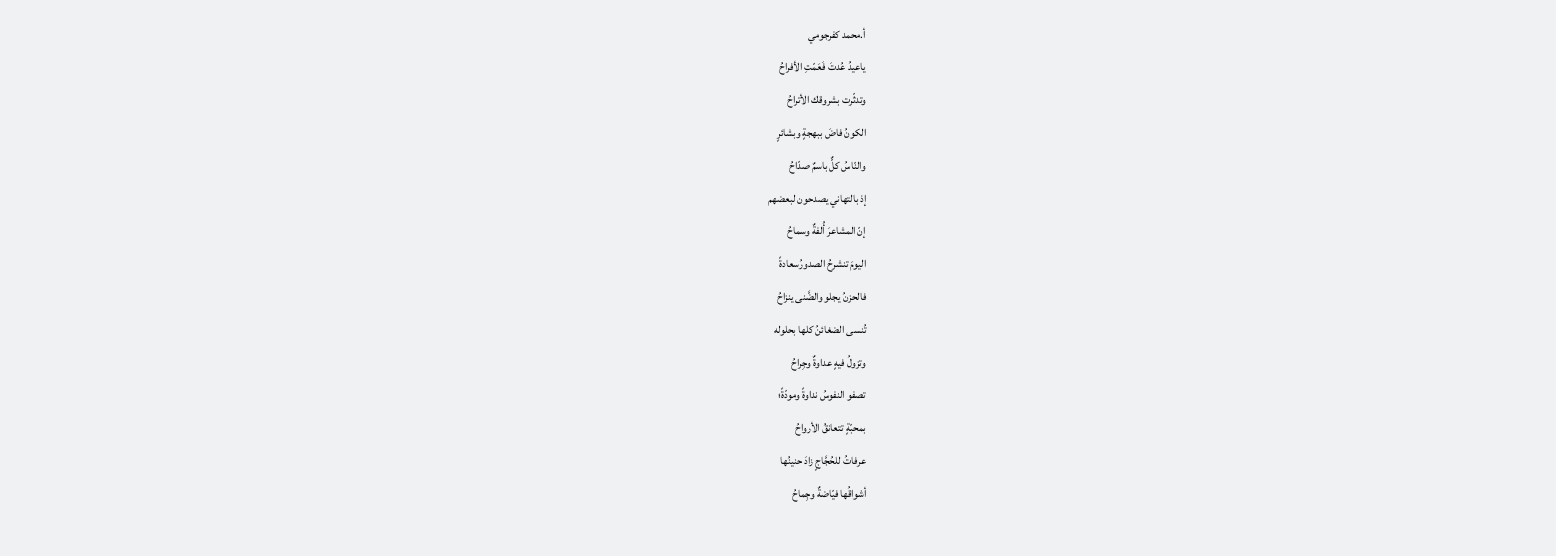أ.محمد كفرجومي
ياعيدُ عُدتَ فَعَمّتِ الأفراحُ
وتدثّرت بشروقك الأتراحُ
الكونُ فاضَ ببهجةٍ وبشائرٍ
والنّاسُ كلٌّ باسمٌ صدّاحُ
إذ بالتهاني يصدحون لبعضهم
إنّ المشاعرَ أُلفةٌ وسماحُ
اليومَ تنشرحُ الصدورُسعادةً
فالحزنُ يجلو والضَّنى ينزاحُ
تُنسى الضغائنُ كلها بحلوله
وتزولُ فيهٍ عداوةٌ وجِراحُ
تصفو النفوسُ نداوةً ومودّةً؛
بمحبّةٍ تتعانقُ الأرواحُ
عرفاتُ للحُجَّاجٍ زادَ حنينُها
أشواقُها فيّاضةٌ وجِماحُ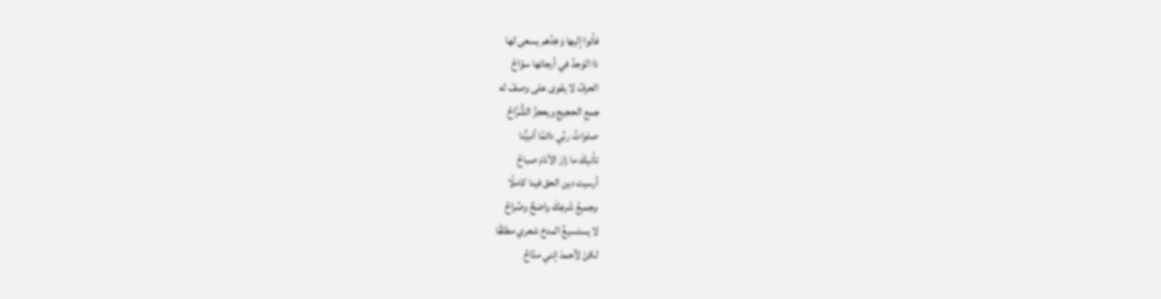فأتوا إليها وَجْدُهم يسعى لها
ذا الوَجدُ في أرجائها سوّاحُ
الحرفُ لا يقوى على وصفّ له
جمعِ الحجيجِ ويعجزُ الشُّرَّاحُ
صلواتُ ربِّي دائمًا أنبيًّنا
تأتيكَ ما زارَ الأنامَ صباحُ
أرسيت دين الحق فينا كاملًا
وجميعُ شَرعِكَ واضحٌ وصُراحُ
لا يستسيغُ المدحَ شعري مطلقًا
لكنْ لأحمدَ إنني مدّاحُ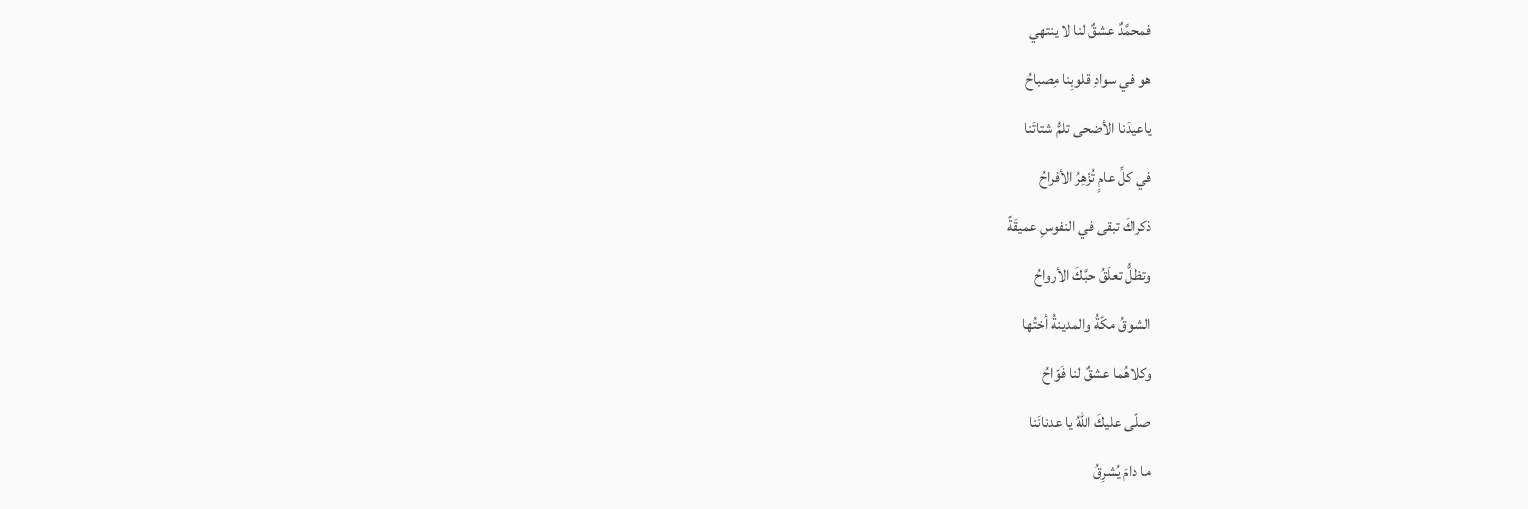فمحمَّدٌ عشقٌ لنا لا ينتهي
هو في سوادِ قلوبِنا مِصباحُ
ياعيدَنا الأضحى تلمُّ شتاتَنا
في كلِّ عامٍ تُزْهِرُ الأفراحُ
ذكراكَ تبقى في النفوسِ عميقَةً
وتظلُّ تعلَقُ حبَّكَ الأرواحُ
الشوقُ مكّةُ والمدينةُ أختُها
وكلاهُما عشقٌ لنا فَوّاحُ
صلّى عليكَ اللهُ يا عدنانَنا
ما دامَ يُشرِقُ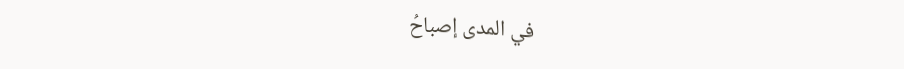في المدى إصباحُ